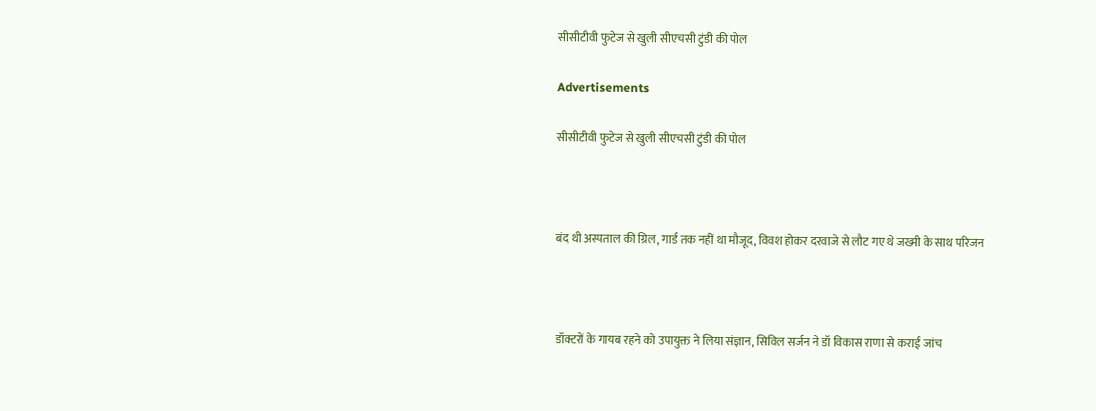सीसीटीवी फुटेज से खुली सीएचसी टुंडी की पोल

Advertisements

सीसीटीवी फुटेज से खुली सीएचसी टुंडी की पोल



बंद थी अस्पताल की ग्रिल, गार्ड तक नहीं था मौजूद, विवश होकर दरवाजे से लौट गए थे जख्मी के साथ परिजन



डॉक्टरों के गायब रहने को उपायुक्त ने लिया संज्ञान, सिविल सर्जन ने डॉ विकास राणा से कराई जांच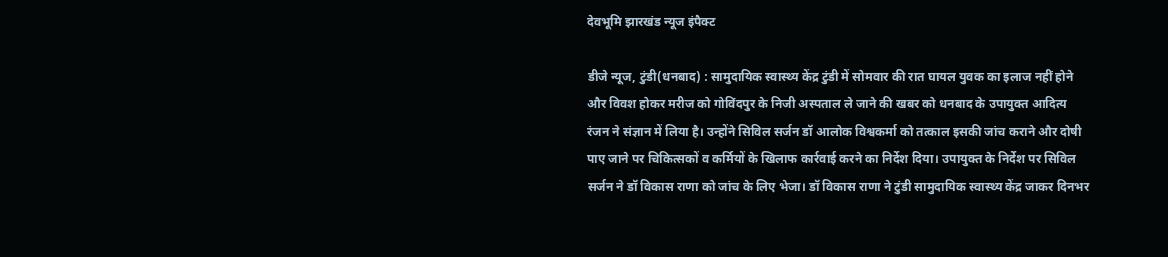देवभूमि झारखंड न्यूज इंपैक्ट

डीजे न्यूज, टुंडी(धनबाद) : सामुदायिक स्वास्थ्य केंद्र टुंडी में सोमवार की रात घायल युवक का इलाज नहीं होने और विवश होकर मरीज को गोविंदपुर के निजी अस्पताल ले जाने की खबर को धनबाद के उपायुक्त आदित्य रंजन ने संज्ञान में लिया है। उन्होंने सिविल सर्जन डॉ आलोक विश्वकर्मा को तत्काल इसकी जांच कराने और दोषी पाए जाने पर चिकित्सकों व कर्मियों के खिलाफ कार्रवाई करने का निर्देश दिया। उपायुक्त के निर्देश पर सिविल सर्जन ने डॉ विकास राणा को जांच के लिए भेजा। डॉ विकास राणा ने टुंडी सामुदायिक स्वास्थ्य केंद्र जाकर दिनभर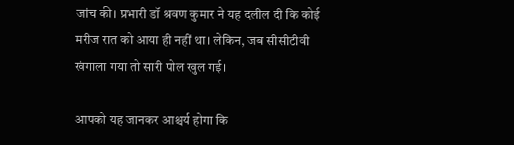जांच की। प्रभारी डॉ श्रवण कुमार ने यह दलील दी कि कोई मरीज रात को आया ही नहीं था। लेकिन, जब सीसीटीवी खंगाला गया तो सारी पोल खुल गई।

आपको यह जानकर आश्चर्य होगा कि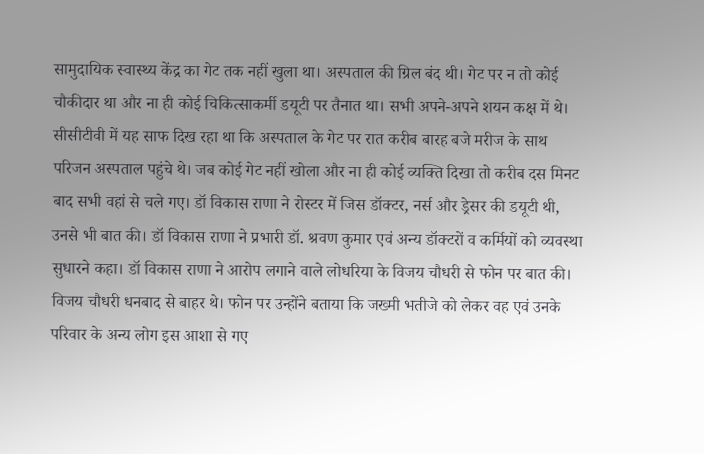सामुदायिक स्वास्थ्य केंद्र का गेट तक नहीं खुला था। अस्पताल की ग्रिल बंद थी। गेट पर न तो कोई चौकीदार था और ना ही कोई चिकित्साकर्मी डयूटी पर तैनात था। सभी अपने-अपने शयन कक्ष में थे। सीसीटीवी में यह साफ दिख रहा था कि अस्पताल के गेट पर रात करीब बारह बजे मरीज के साथ परिजन अस्पताल पहुंचे थे। जब कोई गेट नहीं खोला और ना ही कोई व्यक्ति दिखा तो करीब दस मिनट बाद सभी वहां से चले गए। डॉ विकास राणा ने रोस्टर में जिस डॉक्टर, नर्स और ड्रेसर की डयूटी थी, उनसे भी बात की। डॉ विकास राणा ने प्रभारी डॉ. श्रवण कुमार एवं अन्य डॉक्टरों व कर्मियों को व्यवस्था सुधारने कहा। डॉ विकास राणा ने आरोप लगाने वाले लोधरिया के विजय चौधरी से फोन पर बात की। विजय चौधरी धनबाद से बाहर थे। फोन पर उन्होंने बताया कि जख्मी भतीजे को लेकर वह एवं उनके परिवार के अन्य लोग इस आशा से गए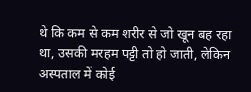थे कि कम से कम शरीर से जो खून बह रहा था, उसकी मरहम पट्टी तो हो जाती, लेकिन अस्पताल में कोई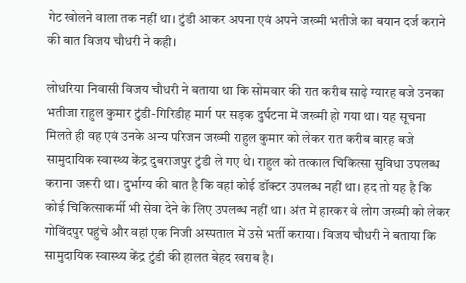गेट खोलने वाला तक नहीं था। टुंडी आकर अपना एवं अपने जख्मी भतीजे का बयान दर्ज कराने की बात विजय चौधरी ने कही।

लोधरिया निवासी विजय चौधरी ने बताया था कि सोमवार की रात करीब साढ़े ग्यारह बजे उनका भतीजा राहुल कुमार टुंडी-गिरिडीह मार्ग पर सड़क दुर्घटना में जख्मी हो गया था। यह सूचना मिलते ही वह एवं उनके अन्य परिजन जख्मी राहुल कुमार को लेकर रात करीब बारह बजे सामुदायिक स्वास्थ्य केंद्र दुबराजपुर टुंडी ले गए थे। राहुल को तत्काल चिकित्सा सुविधा उपलब्ध कराना जरूरी था। दुर्भाग्य की बात है कि वहां कोई डॉक्टर उपलब्ध नहीं था। हद तो यह है कि कोई चिकित्साकर्मी भी सेवा देने के लिए उपलब्ध नहीं था। अंत में हारकर वे लोग जख्मी को लेकर गोविंदपुर पहुंचे और वहां एक निजी अस्पताल में उसे भर्ती कराया। विजय चौधरी ने बताया कि सामुदायिक स्वास्थ्य केंद्र टुंडी की हालत बेहद खराब है।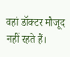वहां डॉक्टर मौजूद नहीं रहते हैं।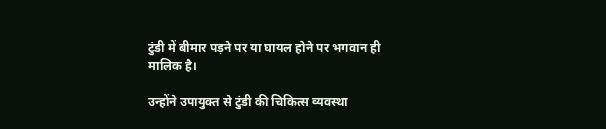टुंडी में बीमार पड़ने पर या घायल होने पर भगवान ही मालिक है।

उन्होंने उपायुक्त से टुंडी की चिकित्स व्यवस्था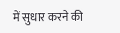में सुधार करने की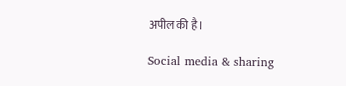अपील की है।

Social media & sharing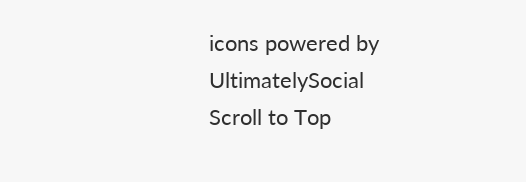icons powered by UltimatelySocial
Scroll to Top